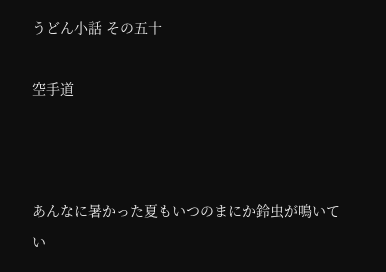うどん小話 その五十

空手道



あんなに暑かった夏もいつのまにか鈴虫が鳴いてい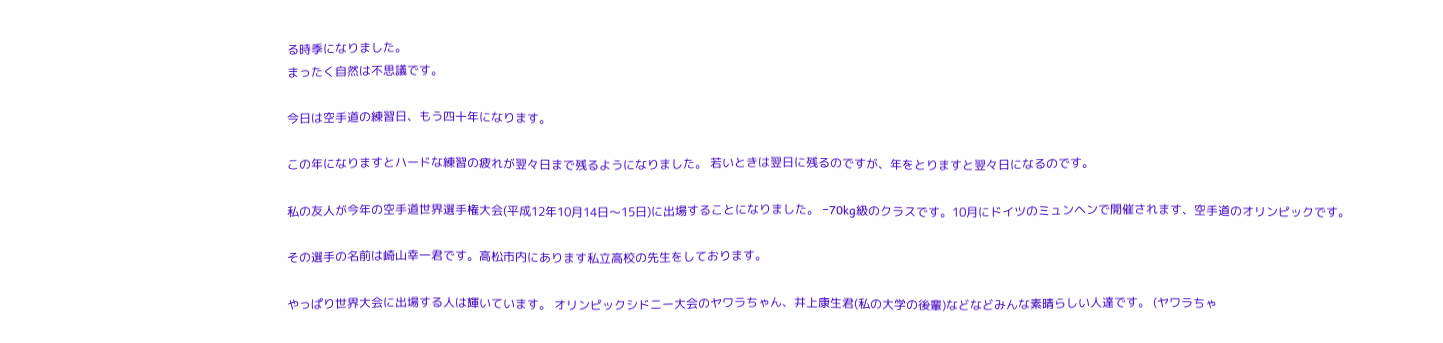る時季になりました。
まったく自然は不思議です。

今日は空手道の練習日、もう四十年になります。

この年になりますとハードな練習の疲れが翌々日まで残るようになりました。 若いときは翌日に残るのですが、年をとりますと翌々日になるのです。

私の友人が今年の空手道世界選手権大会(平成12年10月14日〜15日)に出場することになりました。 −70kg級のクラスです。10月にドイツのミュンヘンで開催されます、空手道のオリンピックです。

その選手の名前は崎山幸一君です。高松市内にあります私立高校の先生をしております。

やっぱり世界大会に出場する人は輝いています。 オリンピックシドニー大会のヤワラちゃん、井上康生君(私の大学の後輩)などなどみんな素晴らしい人達です。 (ヤワラちゃ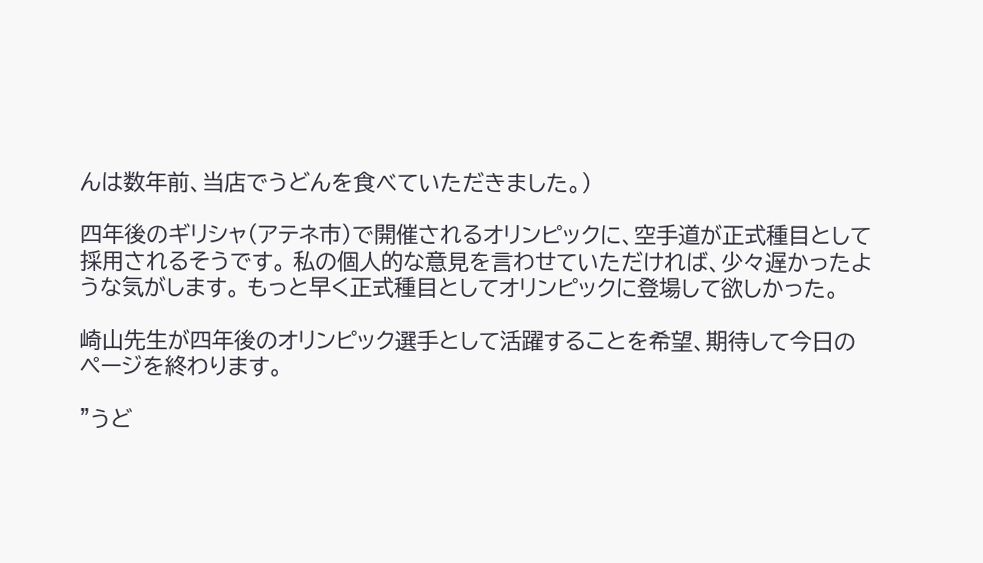んは数年前、当店でうどんを食べていただきました。)

四年後のギリシャ(アテネ市)で開催されるオリンピックに、空手道が正式種目として採用されるそうです。 私の個人的な意見を言わせていただければ、少々遅かったような気がします。 もっと早く正式種目としてオリンピックに登場して欲しかった。

崎山先生が四年後のオリンピック選手として活躍することを希望、期待して今日のページを終わります。

”うど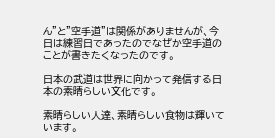ん”と”空手道”は関係がありませんが、今日は練習日であったのでなぜか空手道のことが書きたくなったのです。

日本の武道は世界に向かって発信する日本の素晴らしい文化です。

素晴らしい人達、素晴らしい食物は輝いています。